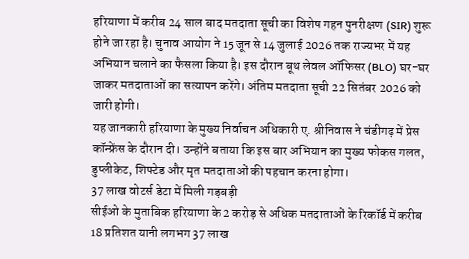हरियाणा में करीब 24 साल बाद मतदाता सूची का विशेष गहन पुनरीक्षण (SIR) शुरू होने जा रहा है। चुनाव आयोग ने 15 जून से 14 जुलाई 2026 तक राज्यभर में यह अभियान चलाने का फैसला किया है। इस दौरान बूथ लेवल ऑफिसर (BLO) घर-घर जाकर मतदाताओं का सत्यापन करेंगे। अंतिम मतदाता सूची 22 सितंबर 2026 को जारी होगी।
यह जानकारी हरियाणा के मुख्य निर्वाचन अधिकारी ए. श्रीनिवास ने चंडीगढ़ में प्रेस कॉन्फ्रेंस के दौरान दी। उन्होंने बताया कि इस बार अभियान का मुख्य फोकस गलत, डुप्लीकेट, शिफ्टेड और मृत मतदाताओं की पहचान करना होगा।
37 लाख वोटर्स डेटा में मिली गड़बड़ी
सीईओ के मुताबिक हरियाणा के 2 करोड़ से अधिक मतदाताओं के रिकॉर्ड में करीब 18 प्रतिशत यानी लगभग 37 लाख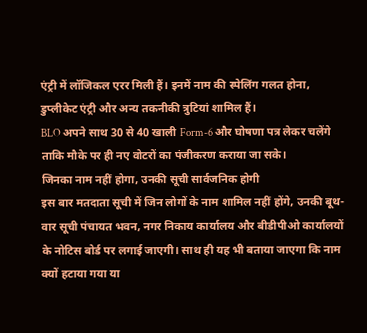एंट्री में लॉजिकल एरर मिली हैं। इनमें नाम की स्पेलिंग गलत होना, डुप्लीकेट एंट्री और अन्य तकनीकी त्रुटियां शामिल हैं।
BLO अपने साथ 30 से 40 खाली Form-6 और घोषणा पत्र लेकर चलेंगे ताकि मौके पर ही नए वोटरों का पंजीकरण कराया जा सके।
जिनका नाम नहीं होगा, उनकी सूची सार्वजनिक होगी
इस बार मतदाता सूची में जिन लोगों के नाम शामिल नहीं होंगे, उनकी बूथ-वार सूची पंचायत भवन, नगर निकाय कार्यालय और बीडीपीओ कार्यालयों के नोटिस बोर्ड पर लगाई जाएगी। साथ ही यह भी बताया जाएगा कि नाम क्यों हटाया गया या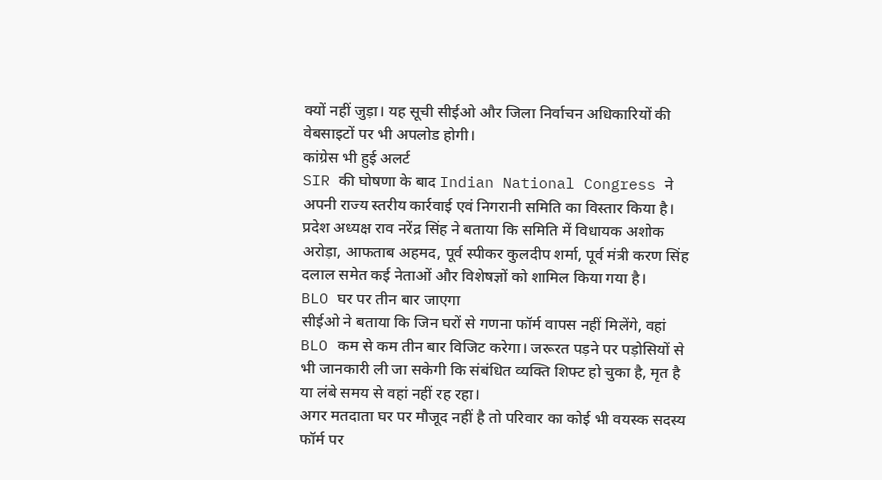क्यों नहीं जुड़ा। यह सूची सीईओ और जिला निर्वाचन अधिकारियों की वेबसाइटों पर भी अपलोड होगी।
कांग्रेस भी हुई अलर्ट
SIR की घोषणा के बाद Indian National Congress ने अपनी राज्य स्तरीय कार्रवाई एवं निगरानी समिति का विस्तार किया है। प्रदेश अध्यक्ष राव नरेंद्र सिंह ने बताया कि समिति में विधायक अशोक अरोड़ा, आफताब अहमद, पूर्व स्पीकर कुलदीप शर्मा, पूर्व मंत्री करण सिंह दलाल समेत कई नेताओं और विशेषज्ञों को शामिल किया गया है।
BLO घर पर तीन बार जाएगा
सीईओ ने बताया कि जिन घरों से गणना फॉर्म वापस नहीं मिलेंगे, वहां BLO कम से कम तीन बार विजिट करेगा। जरूरत पड़ने पर पड़ोसियों से भी जानकारी ली जा सकेगी कि संबंधित व्यक्ति शिफ्ट हो चुका है, मृत है या लंबे समय से वहां नहीं रह रहा।
अगर मतदाता घर पर मौजूद नहीं है तो परिवार का कोई भी वयस्क सदस्य फॉर्म पर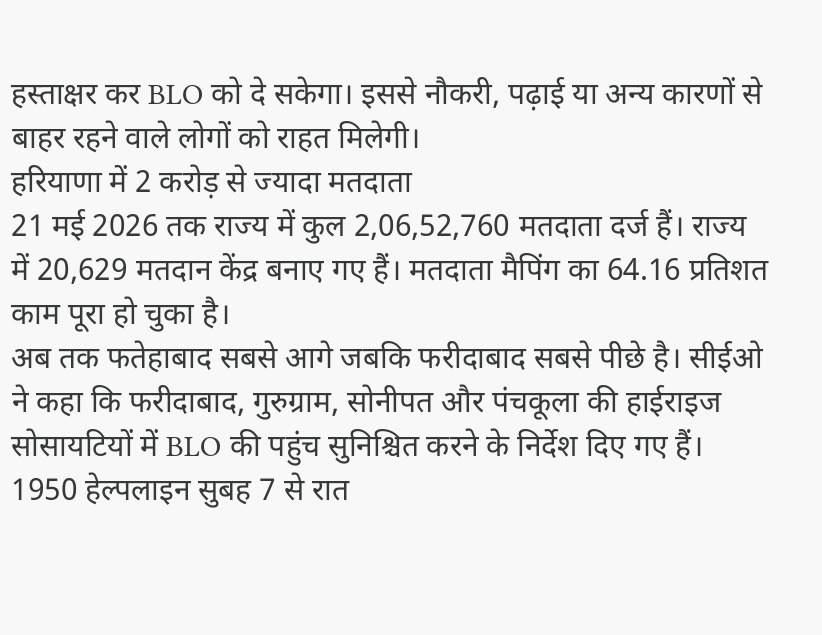हस्ताक्षर कर BLO को दे सकेगा। इससे नौकरी, पढ़ाई या अन्य कारणों से बाहर रहने वाले लोगों को राहत मिलेगी।
हरियाणा में 2 करोड़ से ज्यादा मतदाता
21 मई 2026 तक राज्य में कुल 2,06,52,760 मतदाता दर्ज हैं। राज्य में 20,629 मतदान केंद्र बनाए गए हैं। मतदाता मैपिंग का 64.16 प्रतिशत काम पूरा हो चुका है।
अब तक फतेहाबाद सबसे आगे जबकि फरीदाबाद सबसे पीछे है। सीईओ ने कहा कि फरीदाबाद, गुरुग्राम, सोनीपत और पंचकूला की हाईराइज सोसायटियों में BLO की पहुंच सुनिश्चित करने के निर्देश दिए गए हैं।
1950 हेल्पलाइन सुबह 7 से रात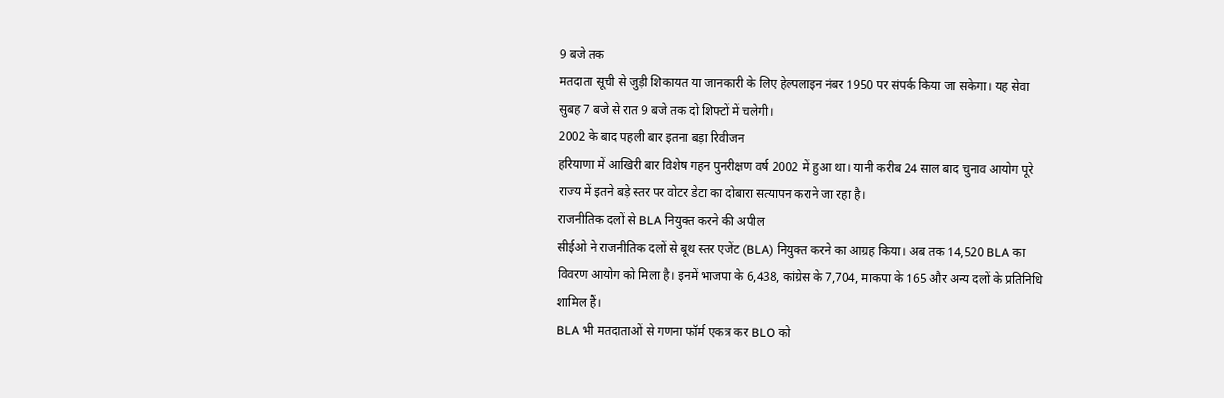9 बजे तक
मतदाता सूची से जुड़ी शिकायत या जानकारी के लिए हेल्पलाइन नंबर 1950 पर संपर्क किया जा सकेगा। यह सेवा सुबह 7 बजे से रात 9 बजे तक दो शिफ्टों में चलेगी।
2002 के बाद पहली बार इतना बड़ा रिवीजन
हरियाणा में आखिरी बार विशेष गहन पुनरीक्षण वर्ष 2002 में हुआ था। यानी करीब 24 साल बाद चुनाव आयोग पूरे राज्य में इतने बड़े स्तर पर वोटर डेटा का दोबारा सत्यापन कराने जा रहा है।
राजनीतिक दलों से BLA नियुक्त करने की अपील
सीईओ ने राजनीतिक दलों से बूथ स्तर एजेंट (BLA) नियुक्त करने का आग्रह किया। अब तक 14,520 BLA का विवरण आयोग को मिला है। इनमें भाजपा के 6,438, कांग्रेस के 7,704, माकपा के 165 और अन्य दलों के प्रतिनिधि शामिल हैं।
BLA भी मतदाताओं से गणना फॉर्म एकत्र कर BLO को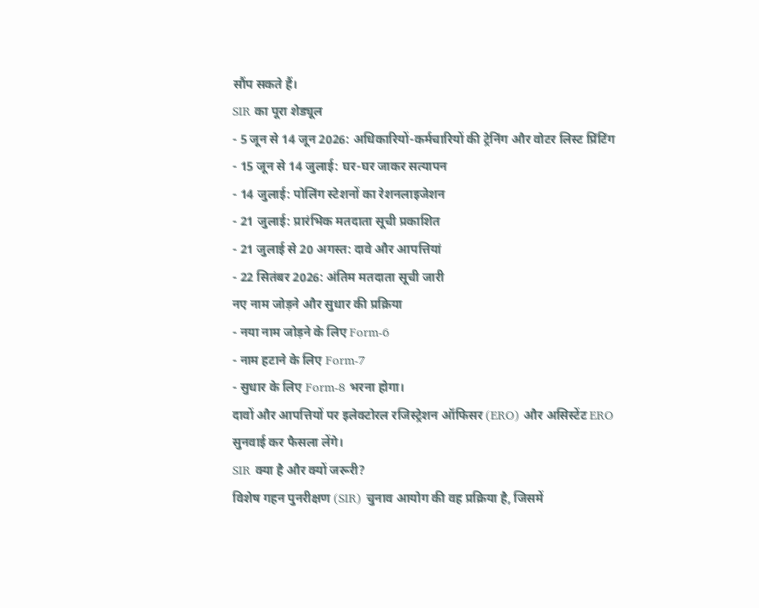सौंप सकते हैं।
SIR का पूरा शेड्यूल
- 5 जून से 14 जून 2026: अधिकारियों-कर्मचारियों की ट्रेनिंग और वोटर लिस्ट प्रिंटिंग
- 15 जून से 14 जुलाई: घर-घर जाकर सत्यापन
- 14 जुलाई: पोलिंग स्टेशनों का रेशनलाइजेशन
- 21 जुलाई: प्रारंभिक मतदाता सूची प्रकाशित
- 21 जुलाई से 20 अगस्त: दावे और आपत्तियां
- 22 सितंबर 2026: अंतिम मतदाता सूची जारी
नए नाम जोड़ने और सुधार की प्रक्रिया
- नया नाम जोड़ने के लिए Form-6
- नाम हटाने के लिए Form-7
- सुधार के लिए Form-8 भरना होगा।
दावों और आपत्तियों पर इलेक्टोरल रजिस्ट्रेशन ऑफिसर (ERO) और असिस्टेंट ERO सुनवाई कर फैसला लेंगे।
SIR क्या है और क्यों जरूरी?
विशेष गहन पुनरीक्षण (SIR) चुनाव आयोग की वह प्रक्रिया है, जिसमें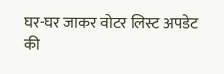घर-घर जाकर वोटर लिस्ट अपडेट की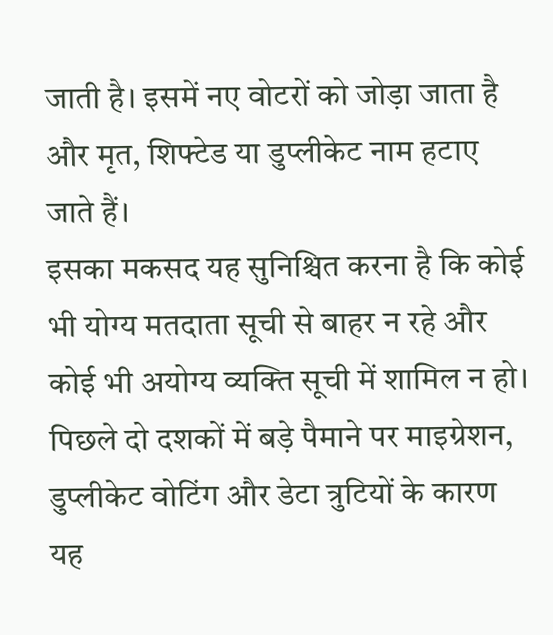जाती है। इसमें नए वोटरों को जोड़ा जाता है और मृत, शिफ्टेड या डुप्लीकेट नाम हटाए जाते हैं।
इसका मकसद यह सुनिश्चित करना है कि कोई भी योग्य मतदाता सूची से बाहर न रहे और कोई भी अयोग्य व्यक्ति सूची में शामिल न हो। पिछले दो दशकों में बड़े पैमाने पर माइग्रेशन, डुप्लीकेट वोटिंग और डेटा त्रुटियों के कारण यह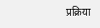प्रक्रिया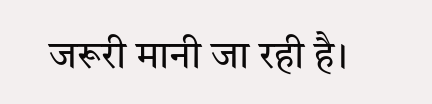जरूरी मानी जा रही है।